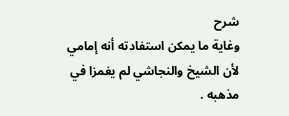شرح
وغاية ما يمكن استفادته أنه إمامي لأن الشيخ والنجاشي لم يغمزا في مذهبه .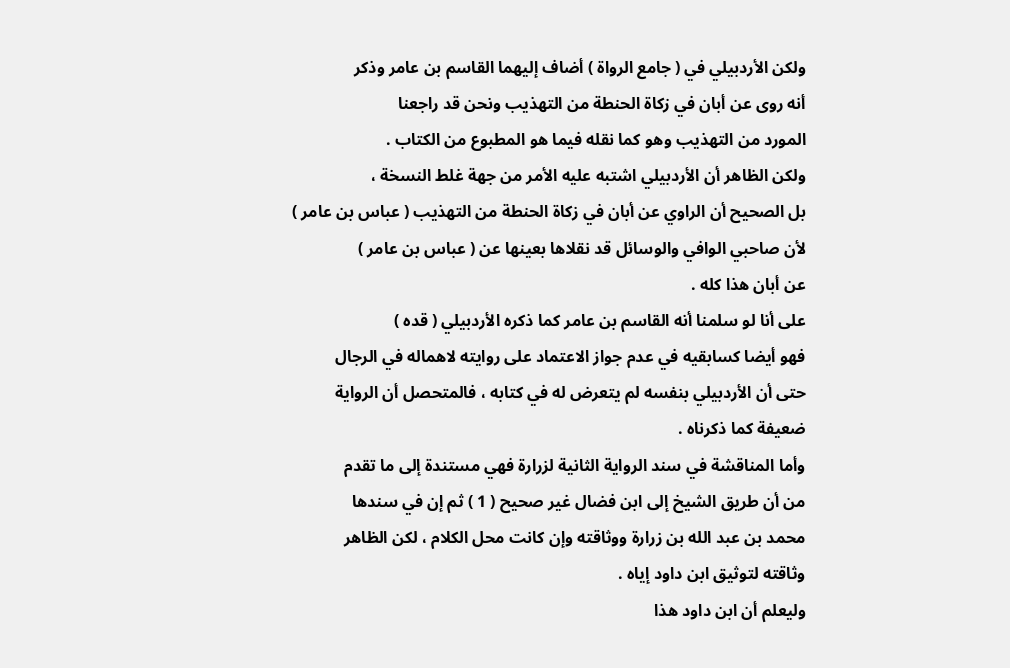ولكن الأردبيلي في ( جامع الرواة ) أضاف إليهما القاسم بن عامر وذكر
أنه روى عن أبان في زكاة الحنطة من التهذيب ونحن قد راجعنا
المورد من التهذيب وهو كما نقله فيما هو المطبوع من الكتاب .
ولكن الظاهر أن الأردبيلي اشتبه عليه الأمر من جهة غلط النسخة ،
بل الصحيح أن الراوي عن أبان في زكاة الحنطة من التهذيب ( عباس بن عامر )
لأن صاحبي الوافي والوسائل قد نقلاها بعينها عن ( عباس بن عامر )
عن أبان هذا كله .
على أنا لو سلمنا أنه القاسم بن عامر كما ذكره الأردبيلي ( قده )
فهو أيضا كسابقيه في عدم جواز الاعتماد على روايته لاهماله في الرجال
حتى أن الأردبيلي بنفسه لم يتعرض له في كتابه ، فالمتحصل أن الرواية
ضعيفة كما ذكرناه .
وأما المناقشة في سند الرواية الثانية لزرارة فهي مستندة إلى ما تقدم
من أن طريق الشيخ إلى ابن فضال غير صحيح ( 1 ) ثم إن في سندها
محمد بن عبد الله بن زرارة ووثاقته وإن كانت محل الكلام ، لكن الظاهر
وثاقته لتوثيق ابن داود إياه .
وليعلم أن ابن داود هذا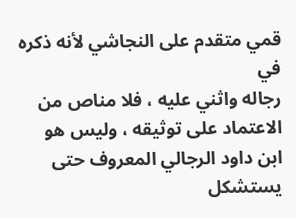قمي متقدم على النجاشي لأنه ذكره في
رجاله واثني عليه ، فلا مناص من الاعتماد على توثيقه ، وليس هو
ابن داود الرجالي المعروف حتى يستشكل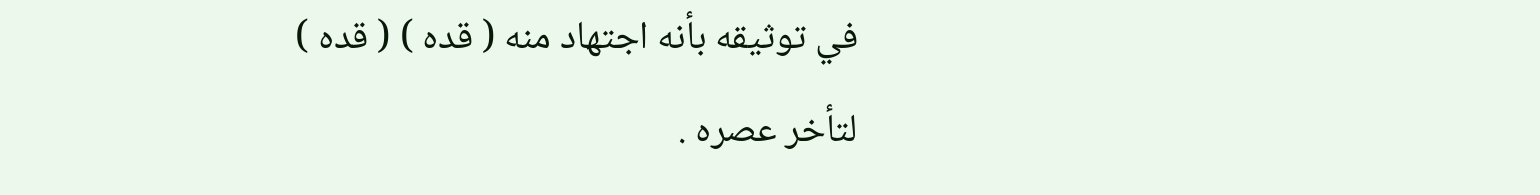في توثيقه بأنه اجتهاد منه ( قده ) ( قده )
لتأخر عصره .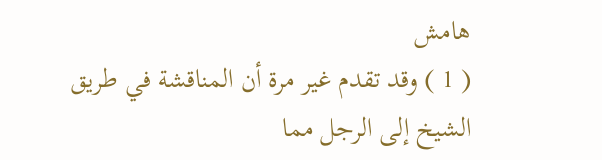هامش
( 1 ) وقد تقدم غير مرة أن المناقشة في طريق الشيخ إلى الرجل مما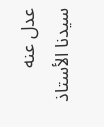عدل عنه سيدنا الأستاذ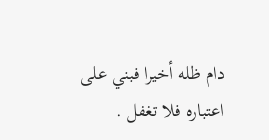دام ظله أخيرا فبني على اعتباره فلا تغفل .